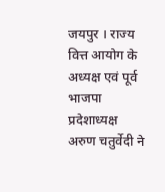जयपुर । राज्य वित्त आयोग के अध्यक्ष एवं पूर्व भाजपा प्रदेशाध्यक्ष अरुण चतुर्वेदी ने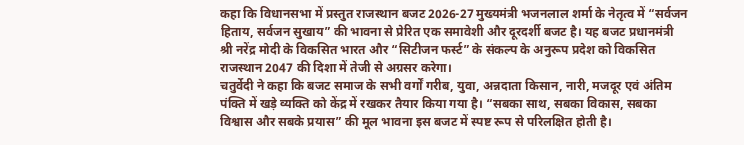कहा कि विधानसभा में प्रस्तुत राजस्थान बजट 2026-27 मुख्यमंत्री भजनलाल शर्मा के नेतृत्व में “सर्वजन हिताय, सर्वजन सुखाय” की भावना से प्रेरित एक समावेशी और दूरदर्शी बजट है। यह बजट प्रधानमंत्री श्री नरेंद्र मोदी के विकसित भारत और “सिटीजन फर्स्ट” के संकल्प के अनुरूप प्रदेश को विकसित राजस्थान 2047 की दिशा में तेजी से अग्रसर करेगा।
चतुर्वेदी ने कहा कि बजट समाज के सभी वर्गों गरीब, युवा, अन्नदाता किसान, नारी, मजदूर एवं अंतिम पंक्ति में खड़े व्यक्ति को केंद्र में रखकर तैयार किया गया है। “सबका साथ, सबका विकास, सबका विश्वास और सबके प्रयास” की मूल भावना इस बजट में स्पष्ट रूप से परिलक्षित होती है।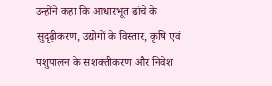उन्होंने कहा कि आधारभूत ढांचे के सुदृढ़ीकरण, उद्योगों के विस्तार, कृषि एवं पशुपालन के सशक्तीकरण और निवेश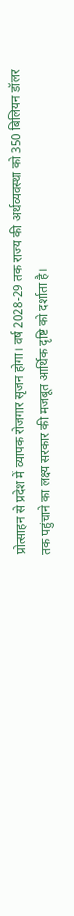प्रोत्साहन से प्रदेश में व्यापक रोजगार सृजन होगा। वर्ष 2028-29 तक राज्य की अर्थव्यवस्था को 350 बिलियन डॉलर तक पहुंचाने का लक्ष्य सरकार की मजबूत आर्थिक दृष्टि को दर्शाता है।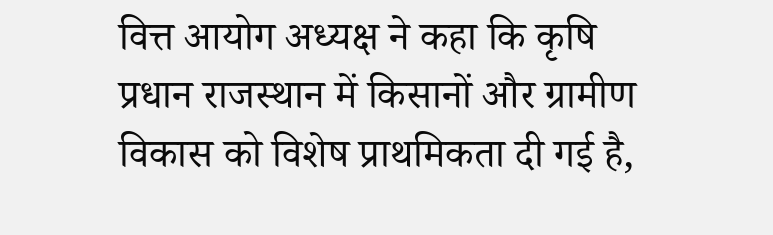वित्त आयोग अध्यक्ष ने कहा कि कृषि प्रधान राजस्थान में किसानों और ग्रामीण विकास को विशेष प्राथमिकता दी गई है,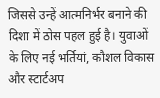जिससे उन्हें आत्मनिर्भर बनाने की दिशा में ठोस पहल हुई है। युवाओं के लिए नई भर्तियां, कौशल विकास और स्टार्टअप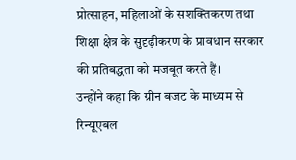प्रोत्साहन, महिलाओं के सशक्तिकरण तथा शिक्षा क्षेत्र के सुदृढ़ीकरण के प्रावधान सरकार की प्रतिबद्धता को मजबूत करते हैं।
उन्होंने कहा कि ग्रीन बजट के माध्यम से रिन्यूएबल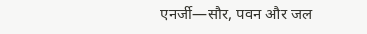एनर्जी—सौर, पवन और जल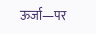ऊर्जा—पर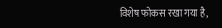विशेष फोकस रखा गया है,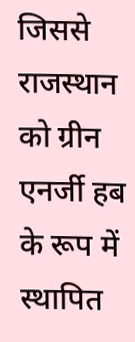जिससे राजस्थान को ग्रीन एनर्जी हब के रूप में स्थापित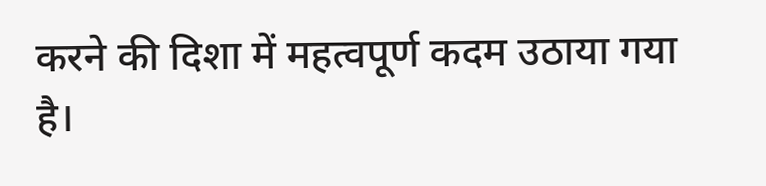करने की दिशा में महत्वपूर्ण कदम उठाया गया है।